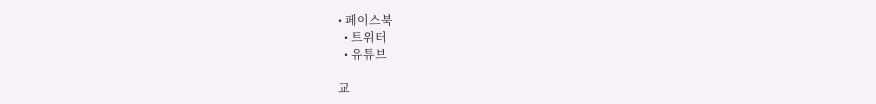• 페이스북
  • 트위터
  • 유튜브

교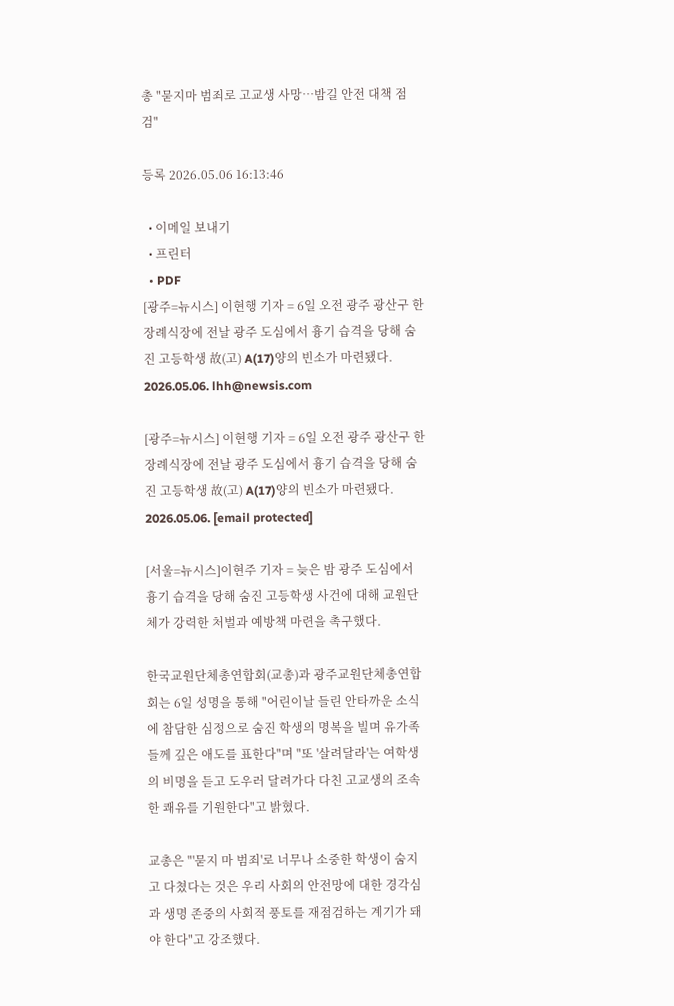총 "묻지마 범죄로 고교생 사망…밤길 안전 대책 점검"

등록 2026.05.06 16:13:46

  • 이메일 보내기
  • 프린터
  • PDF
[광주=뉴시스] 이현행 기자 = 6일 오전 광주 광산구 한 장례식장에 전날 광주 도심에서 흉기 습격을 당해 숨진 고등학생 故(고) A(17)양의 빈소가 마련됐다. 2026.05.06. lhh@newsis.com

[광주=뉴시스] 이현행 기자 = 6일 오전 광주 광산구 한 장례식장에 전날 광주 도심에서 흉기 습격을 당해 숨진 고등학생 故(고) A(17)양의 빈소가 마련됐다. 2026.05.06. [email protected]

[서울=뉴시스]이현주 기자 = 늦은 밤 광주 도심에서 흉기 습격을 당해 숨진 고등학생 사건에 대해 교원단체가 강력한 처벌과 예방책 마련을 촉구했다.

한국교원단체총연합회(교총)과 광주교원단체총연합회는 6일 성명을 통해 "어린이날 들린 안타까운 소식에 참담한 심정으로 숨진 학생의 명복을 빌며 유가족들께 깊은 애도를 표한다"며 "또 '살려달라'는 여학생의 비명을 듣고 도우러 달려가다 다친 고교생의 조속한 쾌유를 기원한다"고 밝혔다.

교총은 "'묻지 마 범죄'로 너무나 소중한 학생이 숨지고 다쳤다는 것은 우리 사회의 안전망에 대한 경각심과 생명 존중의 사회적 풍토를 재점검하는 계기가 돼야 한다"고 강조했다.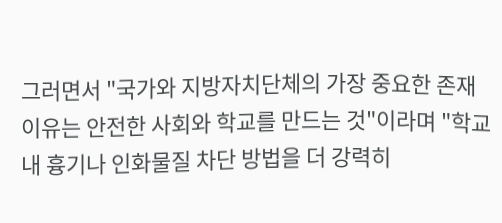그러면서 "국가와 지방자치단체의 가장 중요한 존재 이유는 안전한 사회와 학교를 만드는 것"이라며 "학교 내 흉기나 인화물질 차단 방법을 더 강력히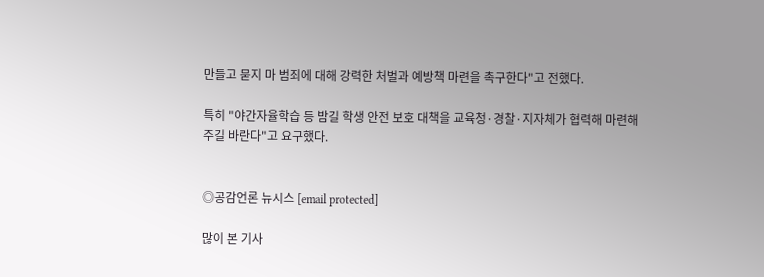만들고 묻지 마 범죄에 대해 강력한 처벌과 예방책 마련을 촉구한다"고 전했다.

특히 "야간자율학습 등 밤길 학생 안전 보호 대책을 교육청·경찰·지자체가 협력해 마련해주길 바란다"고 요구했다.


◎공감언론 뉴시스 [email protected]

많이 본 기사